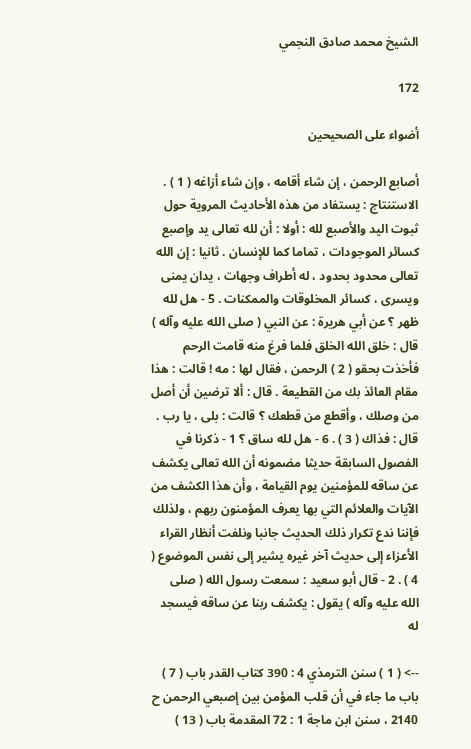الشيخ محمد صادق النجمي

172

أضواء على الصحيحين

أصابع الرحمن ، إن شاء أقامه ، وإن شاء أزاغه ( 1 ) . الاستنتاج : يستفاد من هذه الأحاديث المروية حول ثبوت اليد والأصبع لله : أولا : أن لله تعالى يد وإصبع كسائر الموجودات ، تماما كما للإنسان . ثانيا : إن الله تعالى محدود بحدود ، له أطراف وجهات ، يدان يمنى ويسرى ، كسائر المخلوقات والممكنات . 5 - هل لله ظهر ؟ عن أبي هريرة : عن النبي ( صلى الله عليه وآله ) قال : خلق الله الخلق فلما فرغ منه قامت الرحم فأخذت بحقو ( 2 ) الرحمن ، فقال لها : مه ! قالت : هذا مقام العائذ بك من القطيعة . قال : ألا ترضين أن أصل من وصلك ، وأقطع من قطعك ؟ قالت : بلى ، يا رب . قال : فذاك ( 3 ) . 6 - هل لله ساق ؟ 1 - ذكرنا في الفصول السابقة حديثا مضمونه أن الله تعالى يكشف عن ساقه للمؤمنين يوم القيامة ، وأن هذا الكشف من الآيات والعلائم التي بها يعرف المؤمنون ربهم ، ولذلك فإننا ندع تكرار ذلك الحديث جانبا ونلفت أنظار القراء الأعزاء إلى حديث آخر غيره يشير إلى نفس الموضوع ( 4 ) . 2 - قال أبو سعيد : سمعت رسول الله ( صلى الله عليه وآله ) يقول : يكشف ربنا عن ساقه فيسجد له

--> ( 1 ) سنن الترمذي 4 : 390 كتاب القدر باب ( 7 ) باب ما جاء في أن قلب المؤمن بين إصبعي الرحمن ح 2140 ، سنن ابن ماجة 1 : 72 المقدمة باب ( 13 )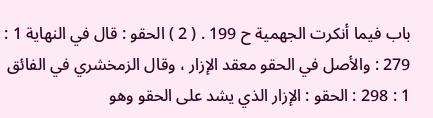باب فيما أنكرت الجهمية ح 199 . ( 2 ) الحقو : قال في النهاية 1 : 279 : والأصل في الحقو معقد الإزار ، وقال الزمخشري في الفائق 1 : 298 : الحقو : الإزار الذي يشد على الحقو وهو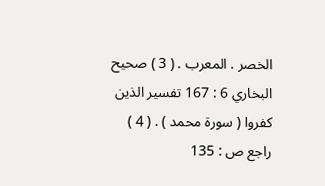الخصر . المعرب . ( 3 ) صحيح البخاري 6 : 167 تفسير الذين كفروا ( سورة محمد ) . ( 4 ) راجع ص : 135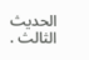الحديث الثالث .